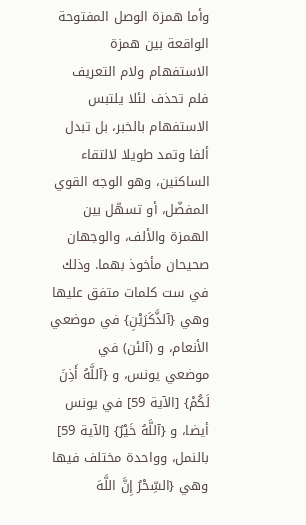وأما همزة الوصل المفتوحة الواقعة بين همزة الاستفهام ولام التعريف فلم تحذف لئلا يلتبس الاستفهام بالخبر، بل تبدل ألفا وتمد طويلا لالتقاء الساكنين، وهو الوجه القوي المفضّل، أو تسهّل بين الهمزة والألف، والوجهان صحيحان مأخوذ بهما. وذلك في ست كلمات متفق عليها وهي {آلذَّكَرَيْنِ} في موضعي الأنعام، و (آلئن) في
موضعي يونس، و {آللَّهُ أَذِنَ لَكُمْ} [الآية 59] في يونس أيضا، و {آللَّهُ خَيْرٌ} [الآية 59] بالنمل، وواحدة مختلف فيها وهي {السِّحْرُ إِنَّ اللَّهَ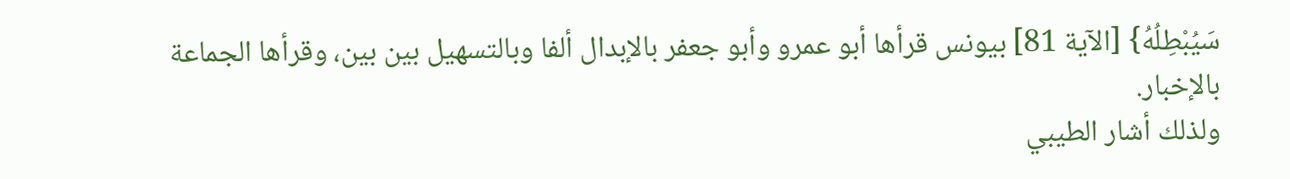سَيُبْطِلُهُ} [الآية 81] بيونس قرأها أبو عمرو وأبو جعفر بالإبدال ألفا وبالتسهيل بين بين، وقرأها الجماعة بالإخبار.
ولذلك أشار الطيبي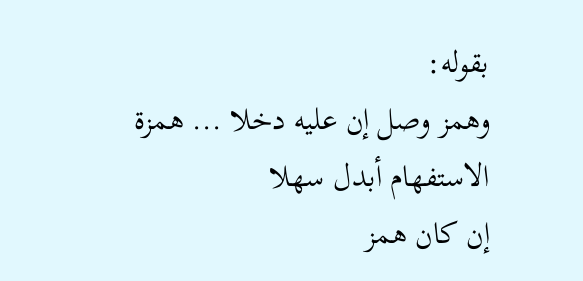بقوله:
وهمز وصل إن عليه دخلا ... همزة الاستفهام أبدل سهلا
إن كان همز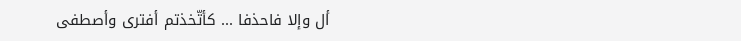أل وإلا فاحذفا ... كأتّخذتم أفترى وأصطفى